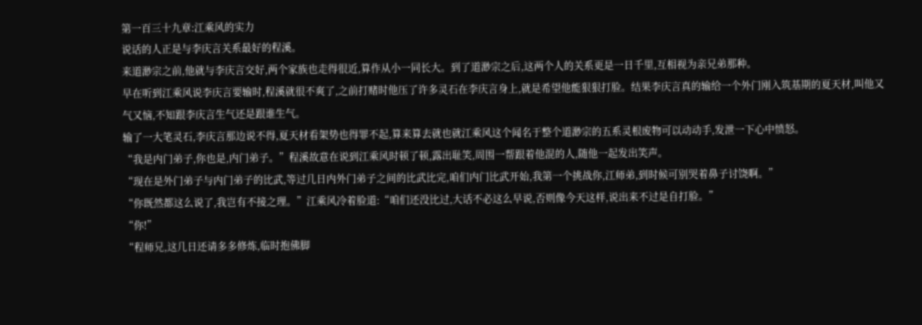第一百三十九章:江乘风的实力
说话的人正是与李庆言关系最好的程溪。
来道渺宗之前,他就与李庆言交好,两个家族也走得很近,算作从小一同长大。到了道渺宗之后,这两个人的关系更是一日千里,互相视为亲兄弟那种。
早在听到江乘风说李庆言要输时,程溪就很不爽了,之前打赌时他压了许多灵石在李庆言身上,就是希望他能狠狠打脸。结果李庆言真的输给一个外门刚入筑基期的夏天材,叫他又气又恼,不知跟李庆言生气还是跟谁生气。
输了一大笔灵石,李庆言那边说不得,夏天材看架势也得罪不起,算来算去就也就江乘风这个闻名于整个道渺宗的五系灵根废物可以动动手,发泄一下心中愤怒。
“我是内门弟子,你也是,内门弟子。”程溪故意在说到江乘风时顿了顿,露出耻笑,周围一帮跟着他混的人,随他一起发出笑声。
“现在是外门弟子与内门弟子的比武,等过几日内外门弟子之间的比武比完,咱们内门比武开始,我第一个挑战你,江师弟,到时候可别哭着鼻子讨饶啊。”
“你既然都这么说了,我岂有不接之理。”江乘风冷着脸道:“咱们还没比过,大话不必这么早说,否则像今天这样,说出来不过是自打脸。”
“你!”
“程师兄,这几日还请多多修炼,临时抱佛脚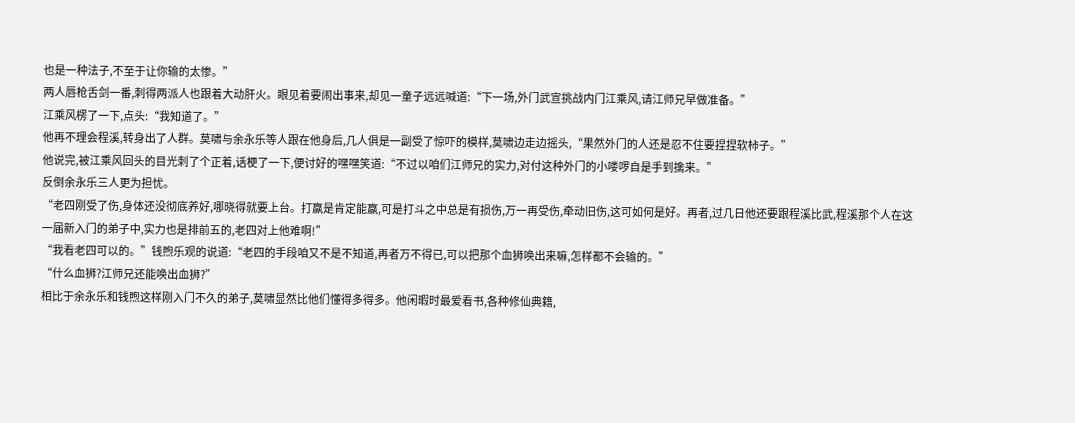也是一种法子,不至于让你输的太惨。”
两人唇枪舌剑一番,刺得两派人也跟着大动肝火。眼见着要闹出事来,却见一童子远远喊道:“下一场,外门武宣挑战内门江乘风,请江师兄早做准备。”
江乘风楞了一下,点头:“我知道了。”
他再不理会程溪,转身出了人群。莫啸与余永乐等人跟在他身后,几人俱是一副受了惊吓的模样,莫啸边走边摇头,“果然外门的人还是忍不住要捏捏软柿子。”
他说完,被江乘风回头的目光刺了个正着,话梗了一下,便讨好的嘿嘿笑道:“不过以咱们江师兄的实力,对付这种外门的小喽啰自是手到擒来。”
反倒余永乐三人更为担忧。
“老四刚受了伤,身体还没彻底养好,哪晓得就要上台。打赢是肯定能赢,可是打斗之中总是有损伤,万一再受伤,牵动旧伤,这可如何是好。再者,过几日他还要跟程溪比武,程溪那个人在这一届新入门的弟子中,实力也是排前五的,老四对上他难啊!”
“我看老四可以的。”钱煦乐观的说道:“老四的手段咱又不是不知道,再者万不得已,可以把那个血狮唤出来嘛,怎样都不会输的。”
“什么血狮?江师兄还能唤出血狮?”
相比于余永乐和钱煦这样刚入门不久的弟子,莫啸显然比他们懂得多得多。他闲暇时最爱看书,各种修仙典籍,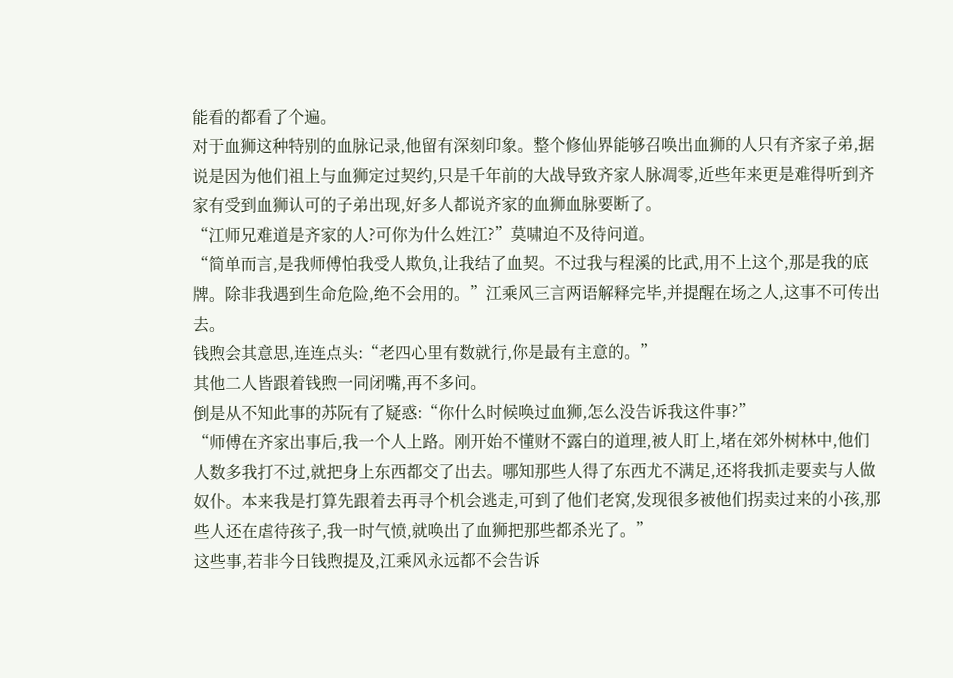能看的都看了个遍。
对于血狮这种特别的血脉记录,他留有深刻印象。整个修仙界能够召唤出血狮的人只有齐家子弟,据说是因为他们祖上与血狮定过契约,只是千年前的大战导致齐家人脉凋零,近些年来更是难得听到齐家有受到血狮认可的子弟出现,好多人都说齐家的血狮血脉要断了。
“江师兄难道是齐家的人?可你为什么姓江?”莫啸迫不及待问道。
“简单而言,是我师傅怕我受人欺负,让我结了血契。不过我与程溪的比武,用不上这个,那是我的底牌。除非我遇到生命危险,绝不会用的。”江乘风三言两语解释完毕,并提醒在场之人,这事不可传出去。
钱煦会其意思,连连点头:“老四心里有数就行,你是最有主意的。”
其他二人皆跟着钱煦一同闭嘴,再不多问。
倒是从不知此事的苏阮有了疑惑:“你什么时候唤过血狮,怎么没告诉我这件事?”
“师傅在齐家出事后,我一个人上路。刚开始不懂财不露白的道理,被人盯上,堵在郊外树林中,他们人数多我打不过,就把身上东西都交了出去。哪知那些人得了东西尤不满足,还将我抓走要卖与人做奴仆。本来我是打算先跟着去再寻个机会逃走,可到了他们老窝,发现很多被他们拐卖过来的小孩,那些人还在虐待孩子,我一时气愤,就唤出了血狮把那些都杀光了。”
这些事,若非今日钱煦提及,江乘风永远都不会告诉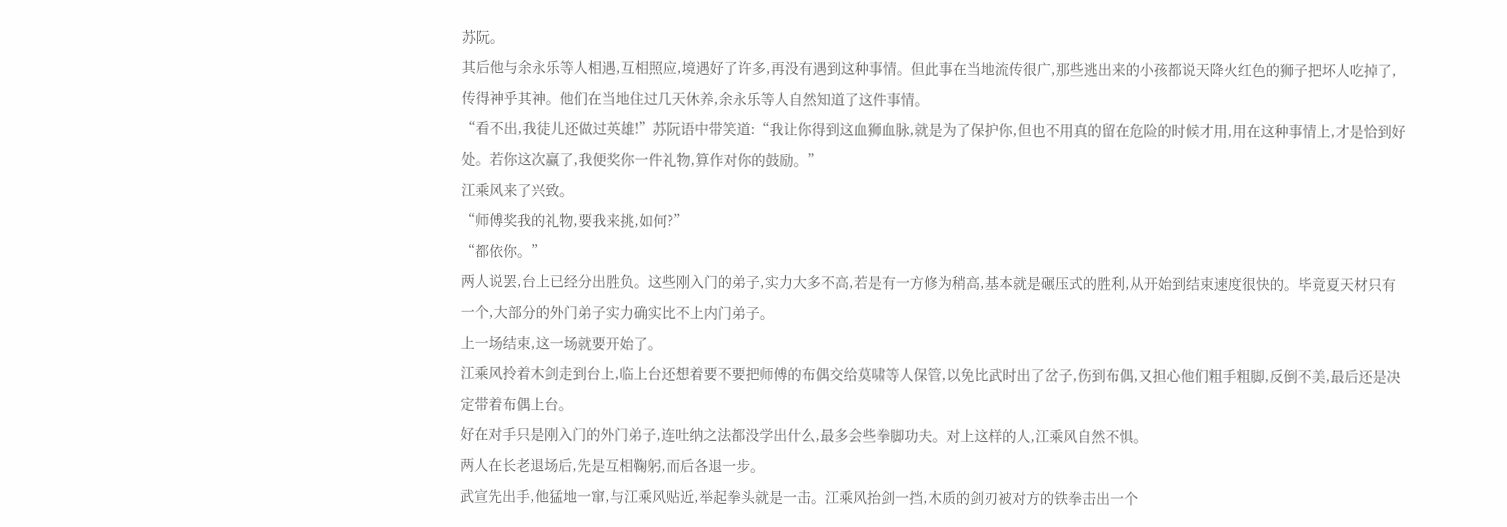苏阮。
其后他与余永乐等人相遇,互相照应,境遇好了许多,再没有遇到这种事情。但此事在当地流传很广,那些逃出来的小孩都说天降火红色的狮子把坏人吃掉了,传得神乎其神。他们在当地住过几天休养,余永乐等人自然知道了这件事情。
“看不出,我徒儿还做过英雄!”苏阮语中带笑道:“我让你得到这血狮血脉,就是为了保护你,但也不用真的留在危险的时候才用,用在这种事情上,才是恰到好处。若你这次赢了,我便奖你一件礼物,算作对你的鼓励。”
江乘风来了兴致。
“师傅奖我的礼物,要我来挑,如何?”
“都依你。”
两人说罢,台上已经分出胜负。这些刚入门的弟子,实力大多不高,若是有一方修为稍高,基本就是碾压式的胜利,从开始到结束速度很快的。毕竟夏天材只有一个,大部分的外门弟子实力确实比不上内门弟子。
上一场结束,这一场就要开始了。
江乘风拎着木剑走到台上,临上台还想着要不要把师傅的布偶交给莫啸等人保管,以免比武时出了岔子,伤到布偶,又担心他们粗手粗脚,反倒不美,最后还是决定带着布偶上台。
好在对手只是刚入门的外门弟子,连吐纳之法都没学出什么,最多会些拳脚功夫。对上这样的人,江乘风自然不惧。
两人在长老退场后,先是互相鞠躬,而后各退一步。
武宣先出手,他猛地一窜,与江乘风贴近,举起拳头就是一击。江乘风抬剑一挡,木质的剑刃被对方的铁拳击出一个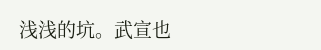浅浅的坑。武宣也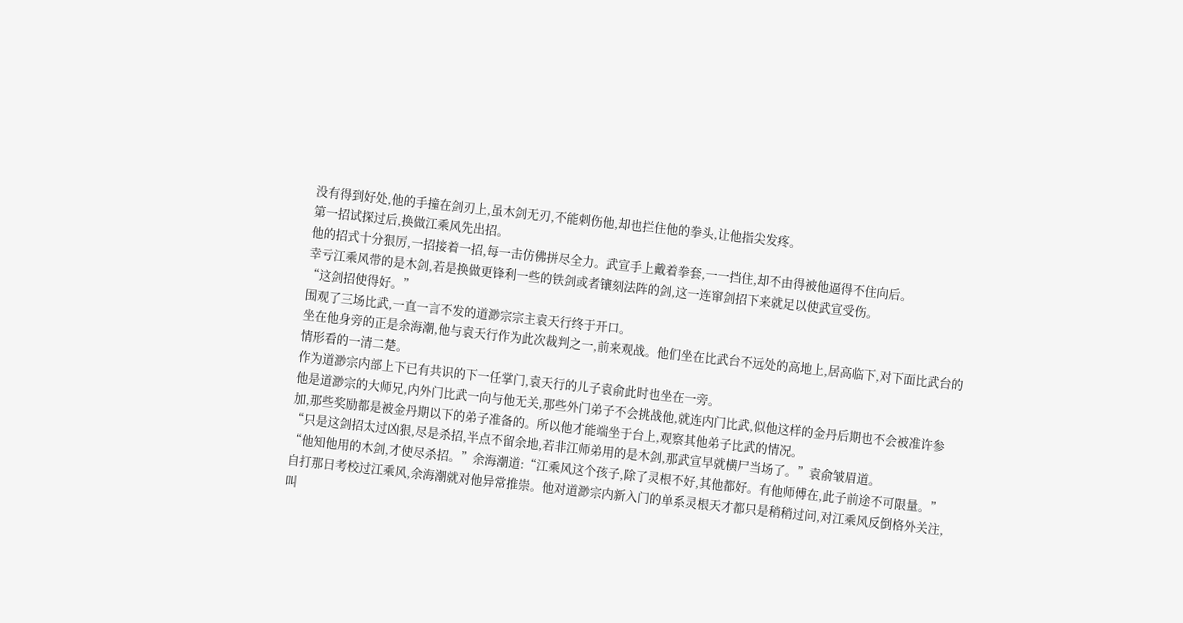没有得到好处,他的手撞在剑刃上,虽木剑无刃,不能刺伤他,却也拦住他的拳头,让他指尖发疼。
第一招试探过后,换做江乘风先出招。
他的招式十分狠厉,一招接着一招,每一击仿佛拼尽全力。武宣手上戴着拳套,一一挡住,却不由得被他逼得不住向后。
幸亏江乘风带的是木剑,若是换做更锋利一些的铁剑或者镶刻法阵的剑,这一连窜剑招下来就足以使武宣受伤。
“这剑招使得好。”
围观了三场比武,一直一言不发的道渺宗宗主袁天行终于开口。
坐在他身旁的正是余海潮,他与袁天行作为此次裁判之一,前来观战。他们坐在比武台不远处的高地上,居高临下,对下面比武台的情形看的一清二楚。
作为道渺宗内部上下已有共识的下一任掌门,袁天行的儿子袁俞此时也坐在一旁。
他是道渺宗的大师兄,内外门比武一向与他无关,那些外门弟子不会挑战他,就连内门比武,似他这样的金丹后期也不会被准许参加,那些奖励都是被金丹期以下的弟子准备的。所以他才能端坐于台上,观察其他弟子比武的情况。
“只是这剑招太过凶狠,尽是杀招,半点不留余地,若非江师弟用的是木剑,那武宣早就横尸当场了。”袁俞皱眉道。
“他知他用的木剑,才使尽杀招。”余海潮道:“江乘风这个孩子,除了灵根不好,其他都好。有他师傅在,此子前途不可限量。”
自打那日考校过江乘风,余海潮就对他异常推崇。他对道渺宗内新入门的单系灵根天才都只是稍稍过问,对江乘风反倒格外关注,叫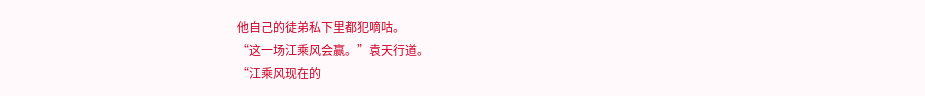他自己的徒弟私下里都犯嘀咕。
“这一场江乘风会赢。”袁天行道。
“江乘风现在的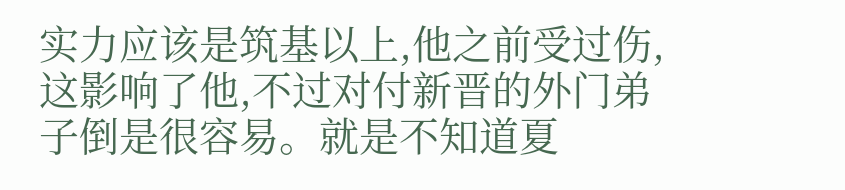实力应该是筑基以上,他之前受过伤,这影响了他,不过对付新晋的外门弟子倒是很容易。就是不知道夏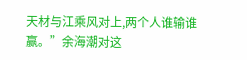天材与江乘风对上,两个人谁输谁赢。”余海潮对这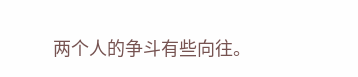两个人的争斗有些向往。